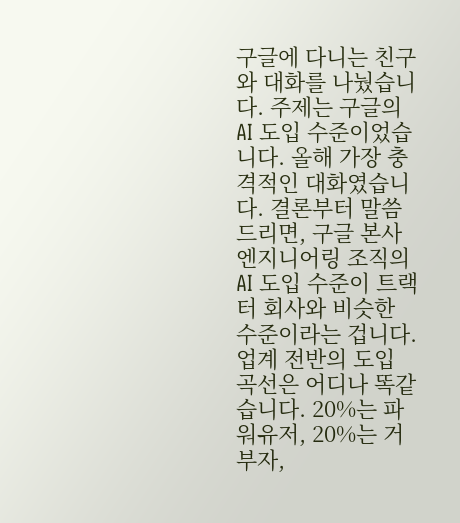구글에 다니는 친구와 대화를 나눴습니다. 주제는 구글의 AI 도입 수준이었습니다. 올해 가장 충격적인 대화였습니다. 결론부터 말씀드리면, 구글 본사 엔지니어링 조직의 AI 도입 수준이 트랙터 회사와 비슷한 수준이라는 겁니다. 업계 전반의 도입 곡선은 어디나 똑같습니다. 20%는 파워유저, 20%는 거부자,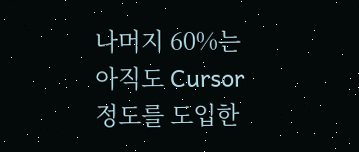나머지 60%는 아직도 Cursor정도를 도입한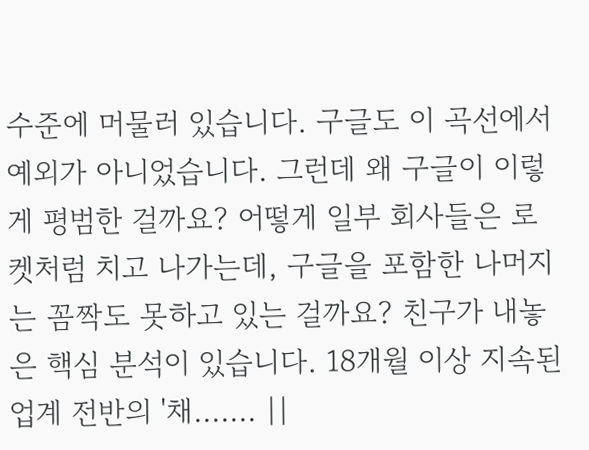수준에 머물러 있습니다. 구글도 이 곡선에서 예외가 아니었습니다. 그런데 왜 구글이 이렇게 평범한 걸까요? 어떻게 일부 회사들은 로켓처럼 치고 나가는데, 구글을 포함한 나머지는 꼼짝도 못하고 있는 걸까요? 친구가 내놓은 핵심 분석이 있습니다. 18개월 이상 지속된 업계 전반의 '채....... ||